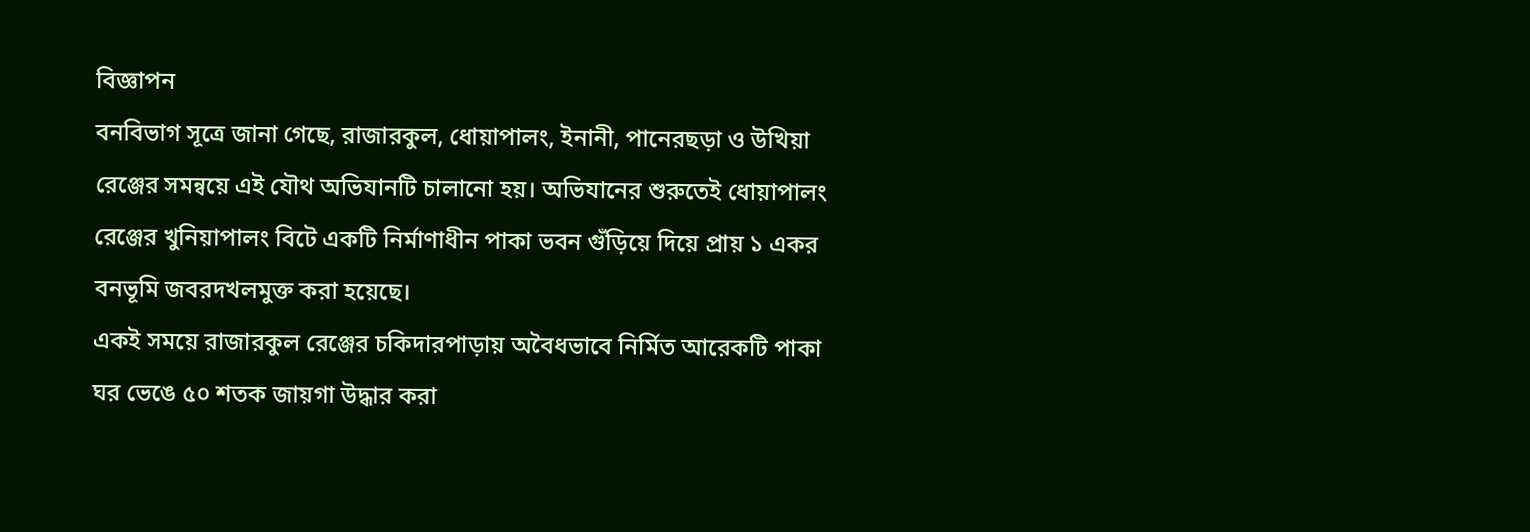বিজ্ঞাপন
বনবিভাগ সূত্রে জানা গেছে, রাজারকুল, ধোয়াপালং, ইনানী, পানেরছড়া ও উখিয়া রেঞ্জের সমন্বয়ে এই যৌথ অভিযানটি চালানো হয়। অভিযানের শুরুতেই ধোয়াপালং রেঞ্জের খুনিয়াপালং বিটে একটি নির্মাণাধীন পাকা ভবন গুঁড়িয়ে দিয়ে প্রায় ১ একর বনভূমি জবরদখলমুক্ত করা হয়েছে।
একই সময়ে রাজারকুল রেঞ্জের চকিদারপাড়ায় অবৈধভাবে নির্মিত আরেকটি পাকা ঘর ভেঙে ৫০ শতক জায়গা উদ্ধার করা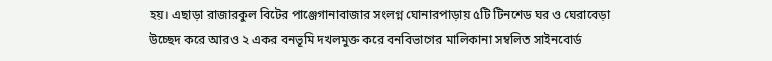হয়। এছাড়া রাজারকুল বিটের পাঞ্জেগানাবাজার সংলগ্ন ঘোনারপাড়ায় ৫টি টিনশেড ঘর ও ঘেরাবেড়া উচ্ছেদ করে আরও ২ একর বনভূমি দখলমুক্ত করে বনবিভাগের মালিকানা সম্বলিত সাইনবোর্ড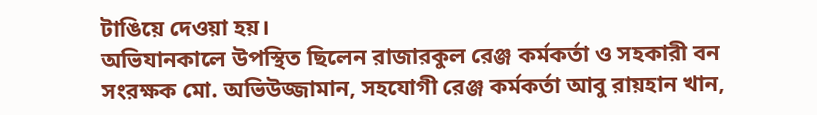টাঙিয়ে দেওয়া হয়।
অভিযানকালে উপস্থিত ছিলেন রাজারকুল রেঞ্জ কর্মকর্তা ও সহকারী বন সংরক্ষক মো. অভিউজ্জামান, সহযোগী রেঞ্জ কর্মকর্তা আবু রায়হান খান,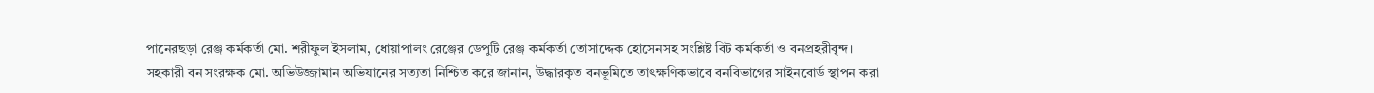পানেরছড়া রেঞ্জ কর্মকর্তা মো. শরীফুল ইসলাম, ধোয়াপালং রেঞ্জের ডেপুটি রেঞ্জ কর্মকর্তা তোসাদ্দেক হোসেনসহ সংশ্লিষ্ট বিট কর্মকর্তা ও বনপ্রহরীবৃন্দ।
সহকারী বন সংরক্ষক মো. অভিউজ্জামান অভিযানের সত্যতা নিশ্চিত করে জানান, উদ্ধারকৃত বনভূমিতে তাৎক্ষণিকভাবে বনবিভাগের সাইনবোর্ড স্থাপন করা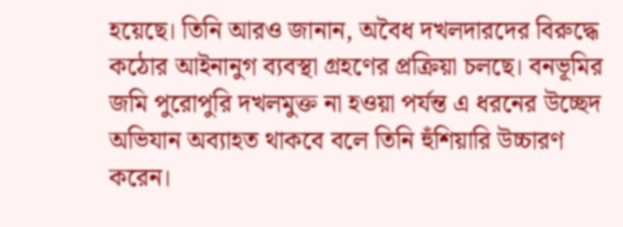হয়েছে। তিনি আরও জানান, অবৈধ দখলদারদের বিরুদ্ধে কঠোর আইনানুগ ব্যবস্থা গ্রহণের প্রক্রিয়া চলছে। বনভূমির জমি পুরোপুরি দখলমুক্ত না হওয়া পর্যন্ত এ ধরনের উচ্ছেদ অভিযান অব্যাহত থাকবে বলে তিনি হুঁশিয়ারি উচ্চারণ করেন।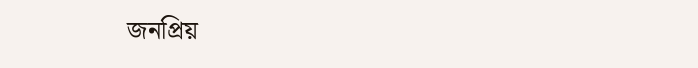জনপ্রিয়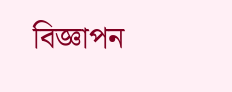বিজ্ঞাপন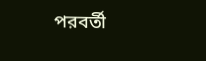পরবর্তী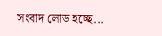সংবাদ লোড হচ্ছে...